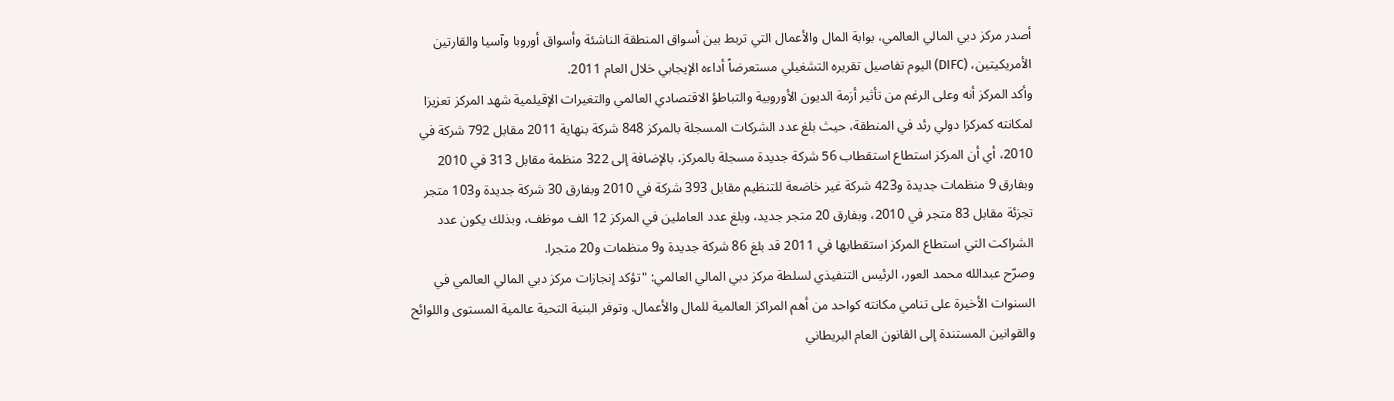أصدر مركز دبي المالي العالمي، بوابة المال والأعمال التي تربط بين أسواق المنطقة الناشئة وأسواق أوروبا وآسيا والقارتين الأمريكيتين، (DIFC) اليوم تفاصيل تقريره التشغيلي مستعرضاً أداءه الإيجابي خلال العام 2011.
وأكد المركز أنه وعلى الرغم من تأثير أزمة الديون الأوروبية والتباطؤ الاقتصادي العالمي والتغيرات الإقيلمية شهد المركز تعزيزا لمكانته كمركزا دولي رئد في المنطقة، حيث بلغ عدد الشركات المسجلة بالمركز 848 شركة بنهاية 2011 مقابل 792 شركة في 2010، أي أن المركز استطاع استقطاب 56 شركة جديدة مسجلة بالمركز، بالإضافة إلى 322 منظمة مقابل 313 في 2010 وبفارق 9 منظمات جديدة و423 شركة غير خاضعة للتنظيم مقابل 393 شركة في 2010 وبفارق 30 شركة جديدة و103 متجر تجزئة مقابل 83 متجر في 2010، وبفارق 20 متجر جديد، وبلغ عدد العاملين في المركز 12 الف موظف، وبذلك يكون عدد الشراكت التي استطاع المركز استقطابها في 2011 قد بلغ 86 شركة جديدة و9 منظمات و20 متجرا.
وصرّح عبدالله محمد العور، الرئيس التنفيذي لسلطة مركز دبي المالي العالمي: "تؤكد إنجازات مركز دبي المالي العالمي في السنوات الأخيرة على تنامي مكانته كواحد من أهم المراكز العالمية للمال والأعمال. وتوفر البنية التحية عالمية المستوى واللوائح والقوانين المستندة إلى القانون العام البريطاني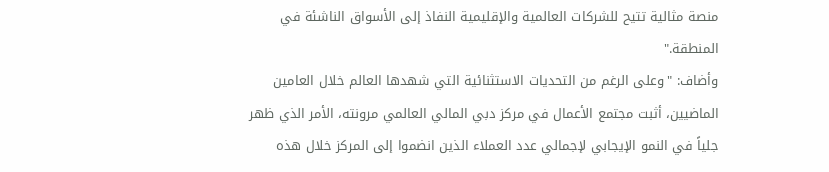منصة مثالية تتيح للشركات العالمية والإقليمية النفاذ إلى الأسواق الناشئة في المنطقة."
وأضاف: "وعلى الرغم من التحديات الاستثنائية التي شهدها العالم خلال العامين الماضيين، أثبت مجتمع الأعمال في مركز دبي المالي العالمي مرونته، الأمر الذي ظهر جلياً في النمو الإيجابي لإجمالي عدد العملاء الذين انضموا إلى المركز خلال هذه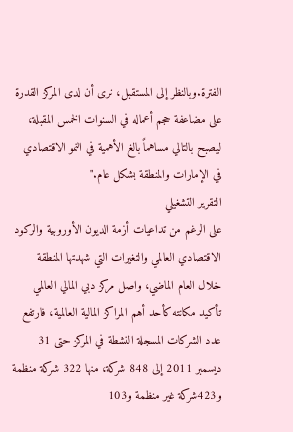الفترة.وبالنظر إلى المستقبل، نرى أن لدى المركز القدرة على مضاعفة حجم أعماله في السنوات الخمس المقبلة، ليصبح بالتالي مساهماً بالغ الأهمية في النمو الاقتصادي في الإمارات والمنطقة بشكل عام."
التقرير التشغيلي
على الرغم من تداعيات أزمة الديون الأوروبية والركود الاقتصادي العالمي والتغيرات التي شهدتها المنطقة خلال العام الماضي، واصل مركز دبي المالي العالمي تأكيد مكانته كأحد أهم المراكز المالية العالمية، فارتفع عدد الشركات المسجلة النشطة في المركز حتى 31 ديسمبر 2011 إلى 848 شركة، منها 322 شركة منظمة و423شركة غير منظمة و103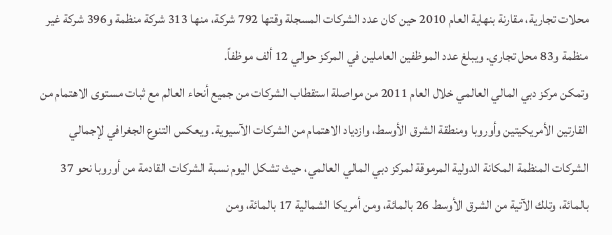محلات تجارية، مقارنة بنهاية العام 2010 حين كان عدد الشركات المسجلة وقتها 792 شركة، منها 313 شركة منظمة و396 شركة غير منظمة و83 محل تجاري. ويبلغ عدد الموظفين العاملين في المركز حوالي 12 ألف موظفاً.
وتمكن مركز دبي المالي العالمي خلال العام 2011 من مواصلة استقطاب الشركات من جميع أنحاء العالم مع ثبات مستوى الاهتمام من القارتين الأمريكيتين وأوروبا ومنطقة الشرق الأوسط، وازدياد الاهتمام من الشركات الآسيوية. ويعكس التنوع الجغرافي لإجمالي الشركات المنظمة المكانة الدولية المرموقة لمركز دبي المالي العالمي، حيث تشكل اليوم نسبة الشركات القادمة من أوروبا نحو 37 بالمائة، وتلك الآتية من الشرق الأوسط 26 بالمائة، ومن أمريكا الشمالية 17 بالمائة، ومن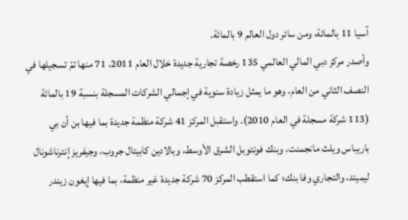آسيا 11 بالمائة، ومن سائر دول العالم 9 بالمائة.
وأصدر مركز دبي المالي العالمي 135 رخصة تجارية جديدة خلال العام 2011، 71 منها تمّ تسجيلها في النصف الثاني من العام، وهو ما يمثل زيادة سنوية في إجمالي الشركات المسجلة بنسبة 19 بالمائة (113 شركة مسجلة في العام 2010). واستقبل المركز 41 شركة منظمة جديدة بما فيها بن أن بي باريباس ويلث مانجمنت، وبنك فونتوبل الشرق الأوسط، وبالادين كابيتال جروب، وجيفريز إنترناشونال ليميتد، والتجاري وفا بنك؛ كما استقطب المركز 70 شركة جديدة غير منظمة، بما فيها إيغون زيندر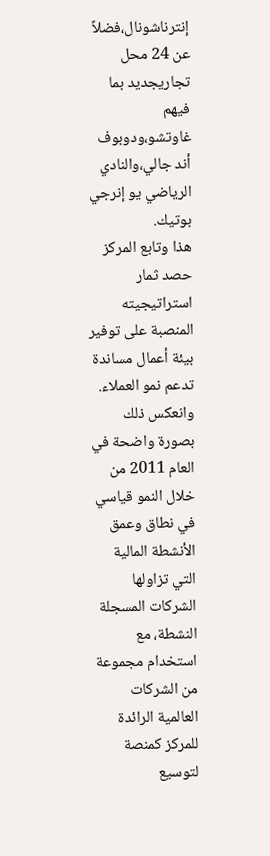إنترناشونال،فضلاً عن 24 محل تجاريجديد بما فيهم غاوتشو،ودوبوف أند جالي،والنادي الرياضي يو إنرجي بوتيك.
هذا وتابع المركز حصد ثمار استراتيجيته المنصبة على توفير بيئة أعمال مساندة تدعم نمو العملاء. وانعكس ذلك بصورة واضحة في العام 2011 من خلال النمو قياسي في نطاق وعمق الأنشطة المالية التي تزاولها الشركات المسجلة النشطة، مع استخدام مجموعة من الشركات العالمية الرائدة للمركز كمنصة لتوسيع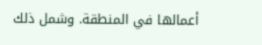أعمالها في المنطقة. وشمل ذلك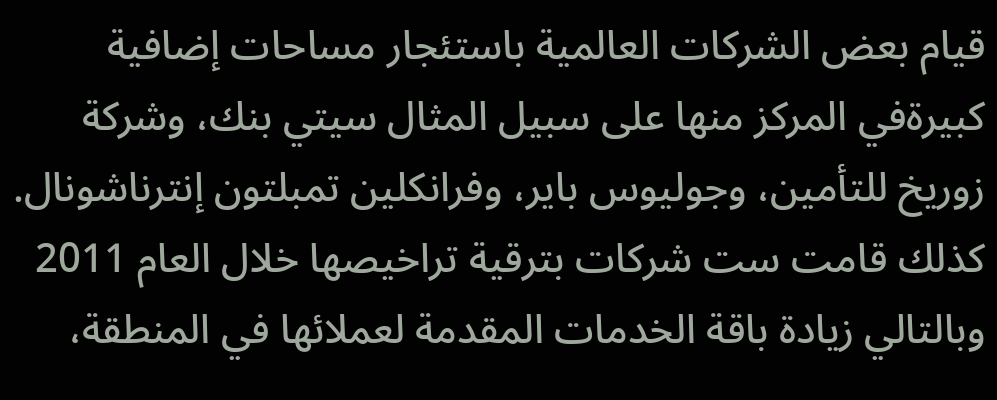قيام بعض الشركات العالمية باستئجار مساحات إضافية كبيرةفي المركز منها على سبيل المثال سيتي بنك، وشركة زوريخ للتأمين، وجوليوس باير، وفرانكلين تمبلتون إنترناشونال. كذلك قامت ست شركات بترقية تراخيصها خلال العام 2011 وبالتالي زيادة باقة الخدمات المقدمة لعملائها في المنطقة،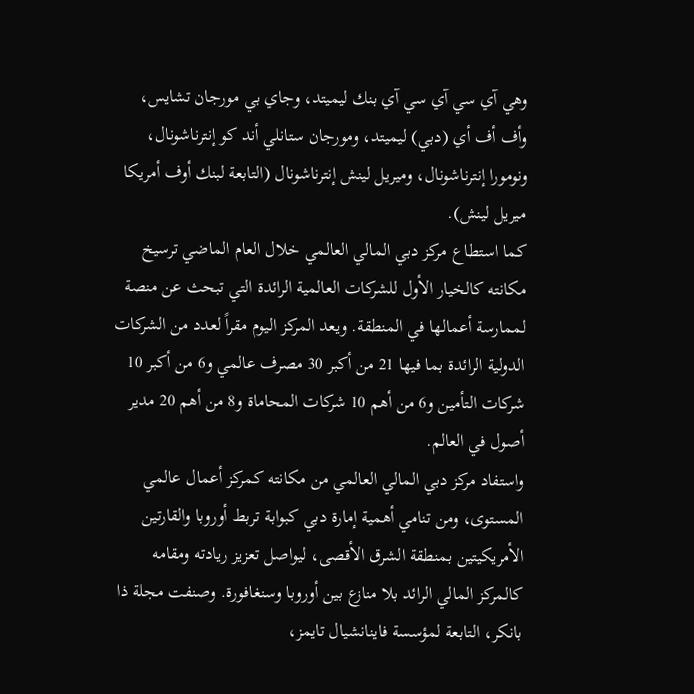وهي آي سي آي سي آي بنك ليميتد، وجاي بي مورجان تشايس، وأف أف أي (دبي) ليميتد، ومورجان ستانلي أند كو إنترناشونال، ونومورا إنترناشونال، وميريل لينش إنترناشونال (التابعة لبنك أوف أمريكا ميريل لينش).
كما استطاع مركز دبي المالي العالمي خلال العام الماضي ترسيخ مكانته كالخيار الأول للشركات العالمية الرائدة التي تبحث عن منصة لممارسة أعمالها في المنطقة. ويعد المركز اليوم مقراً لعدد من الشركات الدولية الرائدة بما فيها 21 من أكبر 30 مصرف عالمي و6 من أكبر 10 شركات التأمين و6 من أهم 10 شركات المحاماة و8 من أهم 20 مدير أصول في العالم.
واستفاد مركز دبي المالي العالمي من مكانته كمركز أعمال عالمي المستوى، ومن تنامي أهمية إمارة دبي كبوابة تربط أوروبا والقارتين الأمريكيتين بمنطقة الشرق الأقصى، ليواصل تعزيز ريادته ومقامه كالمركز المالي الرائد بلا منازع بين أوروبا وسنغافورة. وصنفت مجلة ذا بانكر، التابعة لمؤسسة فاينانشيال تايمز،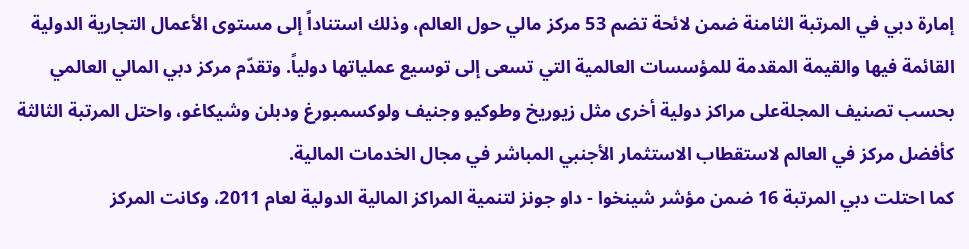إمارة دبي في المرتبة الثامنة ضمن لائحة تضم 53 مركز مالي حول العالم، وذلك استناداً إلى مستوى الأعمال التجارية الدولية القائمة فيها والقيمة المقدمة للمؤسسات العالمية التي تسعى إلى توسيع عملياتها دولياً. وتقدّم مركز دبي المالي العالمي بحسب تصنيف المجلةعلى مراكز دولية أخرى مثل زيوريخ وطوكيو وجنيف ولوكسمبورغ ودبلن وشيكاغو، واحتل المرتبة الثالثة كأفضل مركز في العالم لاستقطاب الاستثمار الأجنبي المباشر في مجال الخدمات المالية.
كما احتلت دبي المرتبة 16 ضمن مؤشر شينخوا - داو جونز لتنمية المراكز المالية الدولية لعام 2011، وكانت المركز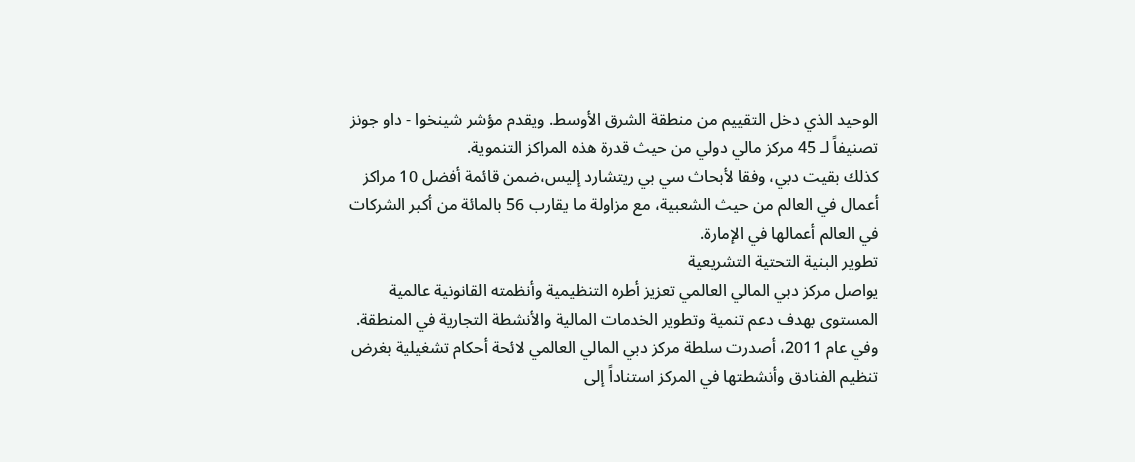الوحيد الذي دخل التقييم من منطقة الشرق الأوسط. ويقدم مؤشر شينخوا - داو جونز تصنيفاً لـ 45 مركز مالي دولي من حيث قدرة هذه المراكز التنموية.
كذلك بقيت دبي، وفقا لأبحاث سي بي ريتشارد إليس،ضمن قائمة أفضل 10 مراكز أعمال في العالم من حيث الشعبية، مع مزاولة ما يقارب 56 بالمائة من أكبر الشركات في العالم أعمالها في الإمارة.
تطوير البنية التحتية التشريعية
يواصل مركز دبي المالي العالمي تعزيز أطره التنظيمية وأنظمته القانونية عالمية المستوى بهدف دعم تنمية وتطوير الخدمات المالية والأنشطة التجارية في المنطقة.
وفي عام 2011، أصدرت سلطة مركز دبي المالي العالمي لائحة أحكام تشغيلية بغرض تنظيم الفنادق وأنشطتها في المركز استناداً إلى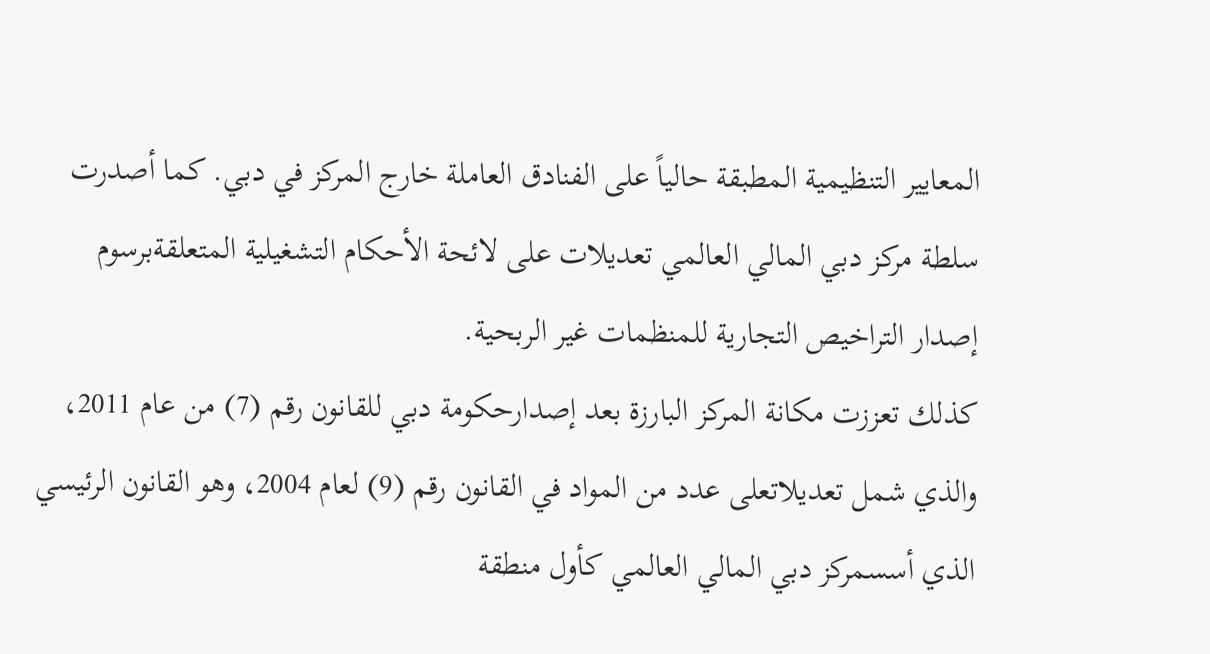المعايير التنظيمية المطبقة حالياً على الفنادق العاملة خارج المركز في دبي. كما أصدرت سلطة مركز دبي المالي العالمي تعديلات على لائحة الأحكام التشغيلية المتعلقةبرسوم إصدار التراخيص التجارية للمنظمات غير الربحية.
كذلك تعززت مكانة المركز البارزة بعد إصدارحكومة دبي للقانون رقم (7) من عام 2011، والذي شمل تعديلاتعلى عدد من المواد في القانون رقم (9) لعام 2004، وهو القانون الرئيسي الذي أسسمركز دبي المالي العالمي كأول منطقة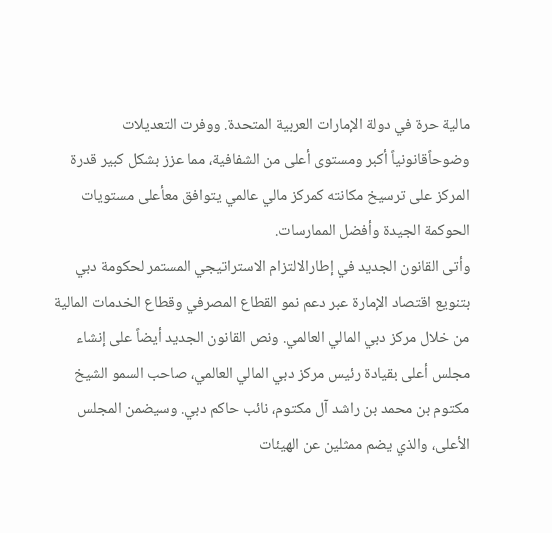مالية حرة في دولة الإمارات العربية المتحدة. ووفرت التعديلات وضوحاًقانونياً أكبر ومستوى أعلى من الشفافية، مما عزز بشكل كبير قدرة المركز على ترسيخ مكانته كمركز مالي عالمي يتوافق معأعلى مستويات الحوكمة الجيدة وأفضل الممارسات.
وأتى القانون الجديد في إطارالالتزام الاستراتيجي المستمر لحكومة دبي بتنويع اقتصاد الإمارة عبر دعم نمو القطاع المصرفي وقطاع الخدمات المالية من خلال مركز دبي المالي العالمي. ونص القانون الجديد أيضاً على إنشاء مجلس أعلى بقيادة رئيس مركز دبي المالي العالمي، صاحب السمو الشيخ مكتوم بن محمد بن راشد آل مكتوم، نائب حاكم دبي. وسيضمن المجلس الأعلى، والذي يضم ممثلين عن الهيئات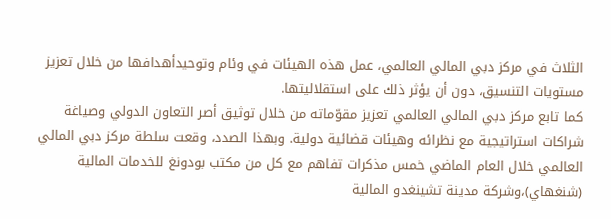الثلاث في مركز دبي المالي العالمي، عمل هذه الهيئات في وئام وتوحيدأهدافها من خلال تعزيز مستويات التنسيق، دون أن يؤثر ذلك على استقلاليتها.
كما تابع مركز دبي المالي العالمي تعزيز مقوّماته من خلال توثيق أصر التعاون الدولي وصياغة شراكات استراتيجية مع نظرائه وهيئات قضائية دولية. وبهذا الصدد، وقعت سلطة مركز دبي المالي العالمي خلال العام الماضي خمس مذكرات تفاهم مع كل من مكتب بودونغ للخدمات المالية (شنغهاي)،وشركة مدينة تشينغدو المالية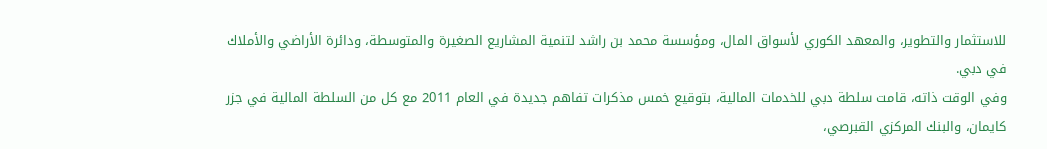للاستثمار والتطوير، والمعهد الكوري لأسواق المال، ومؤسسة محمد بن راشد لتنمية المشاريع الصغيرة والمتوسطة، ودائرة الأراضي والأملاك في دبي.
وفي الوقت ذاته، قامت سلطة دبي للخدمات المالية، بتوقيع خمس مذكرات تفاهم جديدة في العام 2011 مع كل من السلطة المالية في جزر كايمان، والبنك المركزي القبرصي،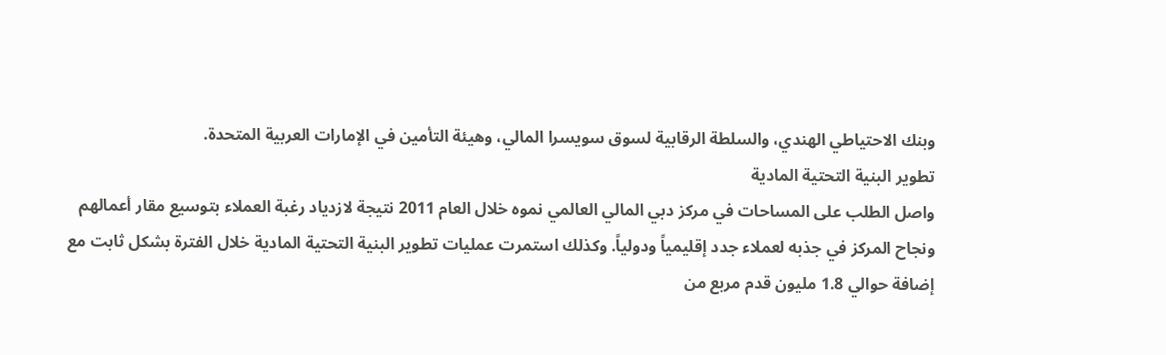وبنك الاحتياطي الهندي، والسلطة الرقابية لسوق سويسرا المالي، وهيئة التأمين في الإمارات العربية المتحدة.
تطوير البنية التحتية المادية
واصل الطلب على المساحات في مركز دبي المالي العالمي نموه خلال العام 2011 نتيجة لازدياد رغبة العملاء بتوسيع مقار أعمالهم ونجاح المركز في جذبه لعملاء جدد إقليمياً ودولياً. وكذلك استمرت عمليات تطوير البنية التحتية المادية خلال الفترة بشكل ثابت مع إضافة حوالي 1.8 مليون قدم مربع من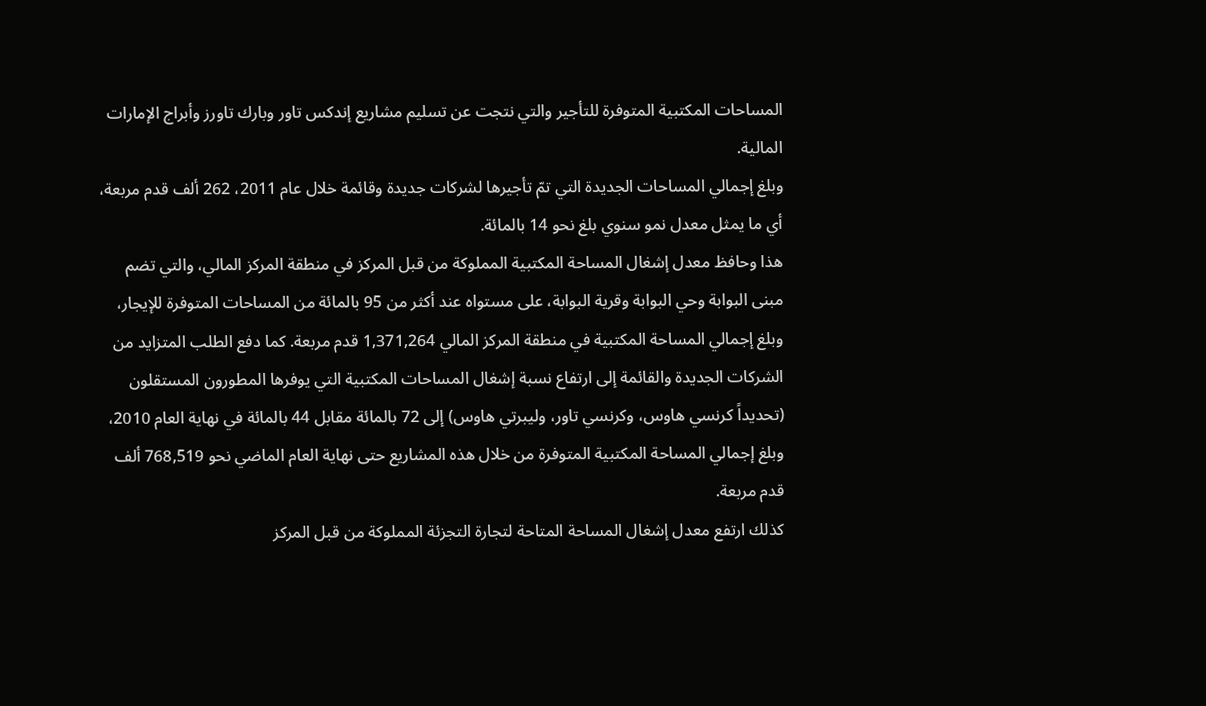المساحات المكتبية المتوفرة للتأجير والتي نتجت عن تسليم مشاريع إندكس تاور وبارك تاورز وأبراج الإمارات المالية.
وبلغ إجمالي المساحات الجديدة التي تمّ تأجيرها لشركات جديدة وقائمة خلال عام 2011، 262 ألف قدم مربعة، أي ما يمثل معدل نمو سنوي بلغ نحو 14 بالمائة.
هذا وحافظ معدل إشغال المساحة المكتبية المملوكة من قبل المركز في منطقة المركز المالي، والتي تضم مبنى البوابة وحي البوابة وقرية البوابة، على مستواه عند أكثر من 95 بالمائة من المساحات المتوفرة للإيجار، وبلغ إجمالي المساحة المكتبية في منطقة المركز المالي 1,371,264 قدم مربعة. كما دفع الطلب المتزايد من الشركات الجديدة والقائمة إلى ارتفاع نسبة إشغال المساحات المكتبية التي يوفرها المطورون المستقلون (تحديداً كرنسي هاوس، وكرنسي تاور، وليبرتي هاوس) إلى 72 بالمائة مقابل 44 بالمائة في نهاية العام 2010، وبلغ إجمالي المساحة المكتبية المتوفرة من خلال هذه المشاريع حتى نهاية العام الماضي نحو 768,519 ألف قدم مربعة.
كذلك ارتفع معدل إشغال المساحة المتاحة لتجارة التجزئة المملوكة من قبل المركز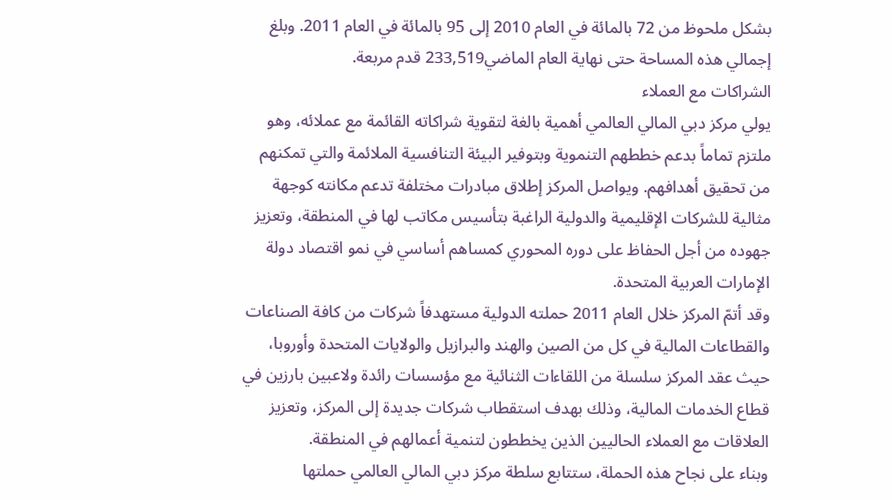بشكل ملحوظ من 72 بالمائة في العام 2010 إلى 95 بالمائة في العام 2011. وبلغ إجمالي هذه المساحة حتى نهاية العام الماضي233,519 قدم مربعة.
الشراكات مع العملاء
يولي مركز دبي المالي العالمي أهمية بالغة لتقوية شراكاته القائمة مع عملائه، وهو ملتزم تماماً بدعم خططهم التنموية وبتوفير البيئة التنافسية الملائمة والتي تمكنهم من تحقيق أهدافهم. ويواصل المركز إطلاق مبادرات مختلفة تدعم مكانته كوجهة مثالية للشركات الإقليمية والدولية الراغبة بتأسيس مكاتب لها في المنطقة، وتعزيز جهوده من أجل الحفاظ على دوره المحوري كمساهم أساسي في نمو اقتصاد دولة الإمارات العربية المتحدة.
وقد أتمّ المركز خلال العام 2011 حملته الدولية مستهدفاً شركات من كافة الصناعات والقطاعات المالية في كل من الصين والهند والبرازيل والولايات المتحدة وأوروبا، حيث عقد المركز سلسلة من اللقاءات الثنائية مع مؤسسات رائدة ولاعبين بارزين في قطاع الخدمات المالية، وذلك بهدف استقطاب شركات جديدة إلى المركز، وتعزيز العلاقات مع العملاء الحاليين الذين يخططون لتنمية أعمالهم في المنطقة.
وبناء على نجاح هذه الحملة، ستتابع سلطة مركز دبي المالي العالمي حملتها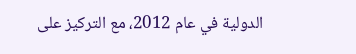الدولية في عام 2012، مع التركيز على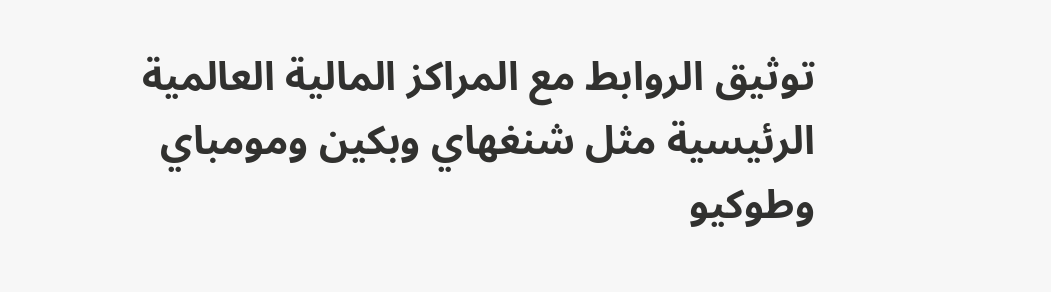توثيق الروابط مع المراكز المالية العالمية الرئيسية مثل شنغهاي وبكين ومومباي وطوكيو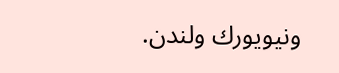ونيويورك ولندن.